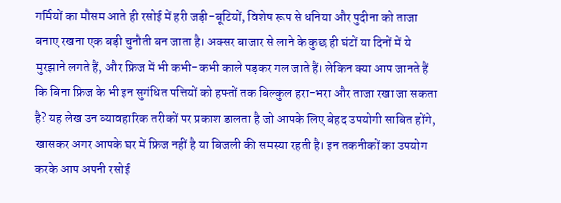गर्मियों का मौसम आते ही रसोई में हरी जड़ी-बूटियों, विशेष रूप से धनिया और पुदीना को ताजा बनाए रखना एक बड़ी चुनौती बन जाता है। अक्सर बाजार से लाने के कुछ ही घंटों या दिनों में ये मुरझाने लगते हैं, और फ्रिज में भी कभी-कभी काले पड़कर गल जाते हैं। लेकिन क्या आप जानते हैं कि बिना फ्रिज के भी इन सुगंधित पत्तियों को हफ्तों तक बिल्कुल हरा-भरा और ताजा रखा जा सकता है? यह लेख उन व्यावहारिक तरीकों पर प्रकाश डालता है जो आपके लिए बेहद उपयोगी साबित होंगे, खासकर अगर आपके घर में फ्रिज नहीं है या बिजली की समस्या रहती है। इन तकनीकों का उपयोग करके आप अपनी रसोई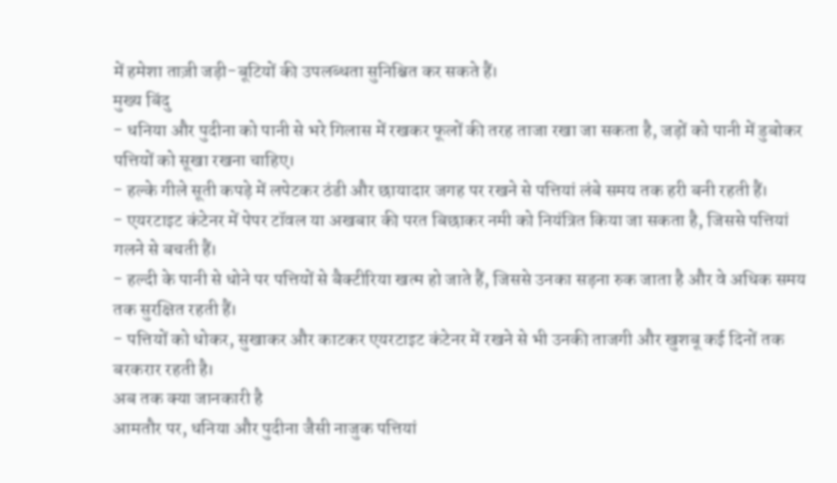में हमेशा ताज़ी जड़ी-बूटियों की उपलब्धता सुनिश्चित कर सकते हैं।
मुख्य बिंदु
- धनिया और पुदीना को पानी से भरे गिलास में रखकर फूलों की तरह ताजा रखा जा सकता है, जड़ों को पानी में डुबोकर पत्तियों को सूखा रखना चाहिए।
- हल्के गीले सूती कपड़े में लपेटकर ठंडी और छायादार जगह पर रखने से पत्तियां लंबे समय तक हरी बनी रहती हैं।
- एयरटाइट कंटेनर में पेपर टॉवल या अखबार की परत बिछाकर नमी को नियंत्रित किया जा सकता है, जिससे पत्तियां गलने से बचती हैं।
- हल्दी के पानी से धोने पर पत्तियों से बैक्टीरिया खत्म हो जाते हैं, जिससे उनका सड़ना रुक जाता है और वे अधिक समय तक सुरक्षित रहती हैं।
- पत्तियों को धोकर, सुखाकर और काटकर एयरटाइट कंटेनर में रखने से भी उनकी ताजगी और खुशबू कई दिनों तक बरकरार रहती है।
अब तक क्या जानकारी है
आमतौर पर, धनिया और पुदीना जैसी नाजुक पत्तियां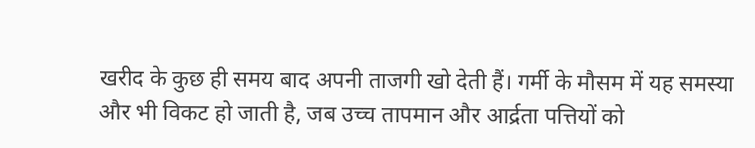खरीद के कुछ ही समय बाद अपनी ताजगी खो देती हैं। गर्मी के मौसम में यह समस्या और भी विकट हो जाती है, जब उच्च तापमान और आर्द्रता पत्तियों को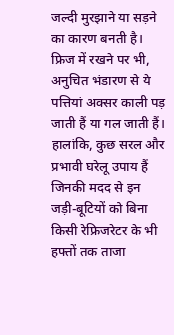जल्दी मुरझाने या सड़ने का कारण बनती है। फ्रिज में रखने पर भी, अनुचित भंडारण से ये पत्तियां अक्सर काली पड़ जाती हैं या गल जाती हैं। हालांकि, कुछ सरल और प्रभावी घरेलू उपाय हैं जिनकी मदद से इन जड़ी-बूटियों को बिना किसी रेफ्रिजरेटर के भी हफ्तों तक ताजा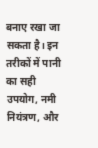बनाए रखा जा सकता है। इन तरीकों में पानी का सही उपयोग, नमी नियंत्रण, और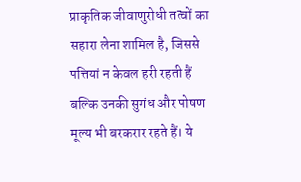प्राकृतिक जीवाणुरोधी तत्वों का सहारा लेना शामिल है, जिससे पत्तियां न केवल हरी रहती हैं बल्कि उनकी सुगंध और पोषण मूल्य भी बरकरार रहते हैं। ये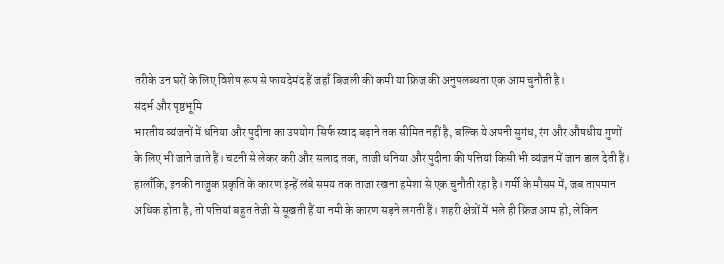तरीके उन घरों के लिए विशेष रूप से फायदेमंद हैं जहाँ बिजली की कमी या फ्रिज की अनुपलब्धता एक आम चुनौती है।
संदर्भ और पृष्ठभूमि
भारतीय व्यंजनों में धनिया और पुदीना का उपयोग सिर्फ स्वाद बढ़ाने तक सीमित नहीं है, बल्कि ये अपनी सुगंध, रंग और औषधीय गुणों के लिए भी जाने जाते हैं। चटनी से लेकर करी और सलाद तक, ताजी धनिया और पुदीना की पत्तियां किसी भी व्यंजन में जान डाल देती हैं। हालाँकि, इनकी नाजुक प्रकृति के कारण इन्हें लंबे समय तक ताजा रखना हमेशा से एक चुनौती रहा है। गर्मी के मौसम में, जब तापमान अधिक होता है, तो पत्तियां बहुत तेजी से सूखती हैं या नमी के कारण सड़ने लगती हैं। शहरी क्षेत्रों में भले ही फ्रिज आम हो, लेकिन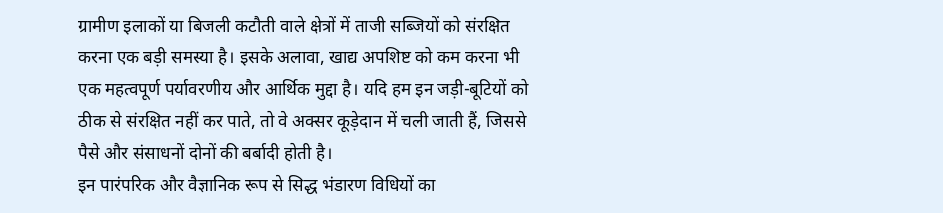ग्रामीण इलाकों या बिजली कटौती वाले क्षेत्रों में ताजी सब्जियों को संरक्षित करना एक बड़ी समस्या है। इसके अलावा, खाद्य अपशिष्ट को कम करना भी एक महत्वपूर्ण पर्यावरणीय और आर्थिक मुद्दा है। यदि हम इन जड़ी-बूटियों को ठीक से संरक्षित नहीं कर पाते, तो वे अक्सर कूड़ेदान में चली जाती हैं, जिससे पैसे और संसाधनों दोनों की बर्बादी होती है।
इन पारंपरिक और वैज्ञानिक रूप से सिद्ध भंडारण विधियों का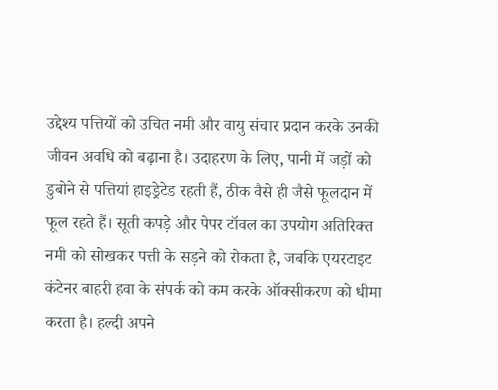उद्देश्य पत्तियों को उचित नमी और वायु संचार प्रदान करके उनकी जीवन अवधि को बढ़ाना है। उदाहरण के लिए, पानी में जड़ों को डुबोने से पत्तियां हाइड्रेटेड रहती हैं, ठीक वैसे ही जैसे फूलदान में फूल रहते हैं। सूती कपड़े और पेपर टॉवल का उपयोग अतिरिक्त नमी को सोखकर पत्ती के सड़ने को रोकता है, जबकि एयरटाइट कंटेनर बाहरी हवा के संपर्क को कम करके ऑक्सीकरण को धीमा करता है। हल्दी अपने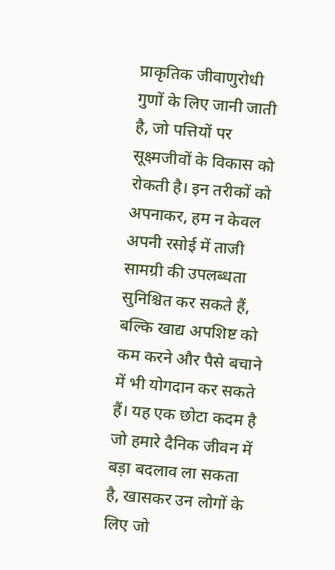प्राकृतिक जीवाणुरोधी गुणों के लिए जानी जाती है, जो पत्तियों पर सूक्ष्मजीवों के विकास को रोकती है। इन तरीकों को अपनाकर, हम न केवल अपनी रसोई में ताजी सामग्री की उपलब्धता सुनिश्चित कर सकते हैं, बल्कि खाद्य अपशिष्ट को कम करने और पैसे बचाने में भी योगदान कर सकते हैं। यह एक छोटा कदम है जो हमारे दैनिक जीवन में बड़ा बदलाव ला सकता है, खासकर उन लोगों के लिए जो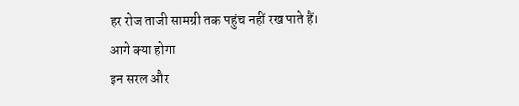हर रोज ताजी सामग्री तक पहुंच नहीं रख पाते हैं।
आगे क्या होगा
इन सरल और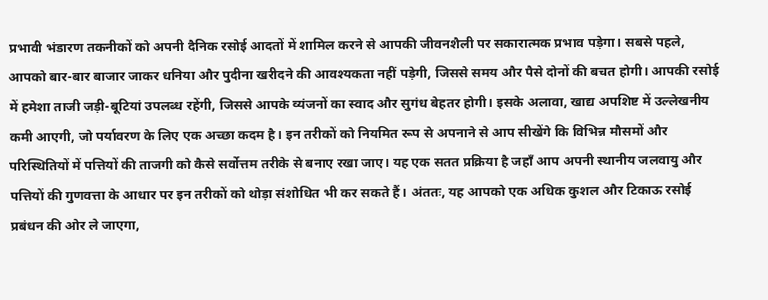प्रभावी भंडारण तकनीकों को अपनी दैनिक रसोई आदतों में शामिल करने से आपकी जीवनशैली पर सकारात्मक प्रभाव पड़ेगा। सबसे पहले, आपको बार-बार बाजार जाकर धनिया और पुदीना खरीदने की आवश्यकता नहीं पड़ेगी, जिससे समय और पैसे दोनों की बचत होगी। आपकी रसोई में हमेशा ताजी जड़ी-बूटियां उपलब्ध रहेंगी, जिससे आपके व्यंजनों का स्वाद और सुगंध बेहतर होगी। इसके अलावा, खाद्य अपशिष्ट में उल्लेखनीय कमी आएगी, जो पर्यावरण के लिए एक अच्छा कदम है। इन तरीकों को नियमित रूप से अपनाने से आप सीखेंगे कि विभिन्न मौसमों और परिस्थितियों में पत्तियों की ताजगी को कैसे सर्वोत्तम तरीके से बनाए रखा जाए। यह एक सतत प्रक्रिया है जहाँ आप अपनी स्थानीय जलवायु और पत्तियों की गुणवत्ता के आधार पर इन तरीकों को थोड़ा संशोधित भी कर सकते हैं। अंततः, यह आपको एक अधिक कुशल और टिकाऊ रसोई प्रबंधन की ओर ले जाएगा,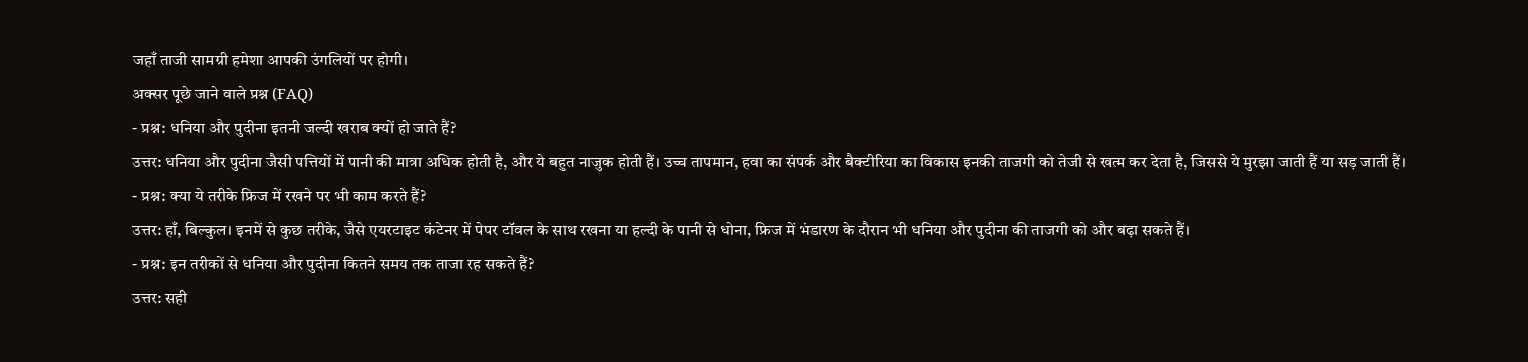जहाँ ताजी सामग्री हमेशा आपकी उंगलियों पर होगी।
अक्सर पूछे जाने वाले प्रश्न (FAQ)
- प्रश्न: धनिया और पुदीना इतनी जल्दी खराब क्यों हो जाते हैं?
उत्तर: धनिया और पुदीना जैसी पत्तियों में पानी की मात्रा अधिक होती है, और ये बहुत नाजुक होती हैं। उच्च तापमान, हवा का संपर्क और बैक्टीरिया का विकास इनकी ताजगी को तेजी से खत्म कर देता है, जिससे ये मुरझा जाती हैं या सड़ जाती हैं।
- प्रश्न: क्या ये तरीके फ्रिज में रखने पर भी काम करते हैं?
उत्तर: हाँ, बिल्कुल। इनमें से कुछ तरीके, जैसे एयरटाइट कंटेनर में पेपर टॉवल के साथ रखना या हल्दी के पानी से धोना, फ्रिज में भंडारण के दौरान भी धनिया और पुदीना की ताजगी को और बढ़ा सकते हैं।
- प्रश्न: इन तरीकों से धनिया और पुदीना कितने समय तक ताजा रह सकते हैं?
उत्तर: सही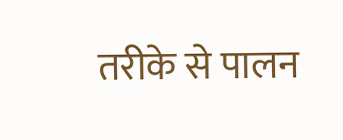तरीके से पालन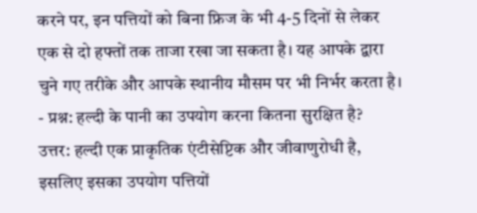करने पर, इन पत्तियों को बिना फ्रिज के भी 4-5 दिनों से लेकर एक से दो हफ्तों तक ताजा रखा जा सकता है। यह आपके द्वारा चुने गए तरीके और आपके स्थानीय मौसम पर भी निर्भर करता है।
- प्रश्न: हल्दी के पानी का उपयोग करना कितना सुरक्षित है?
उत्तर: हल्दी एक प्राकृतिक एंटीसेप्टिक और जीवाणुरोधी है, इसलिए इसका उपयोग पत्तियों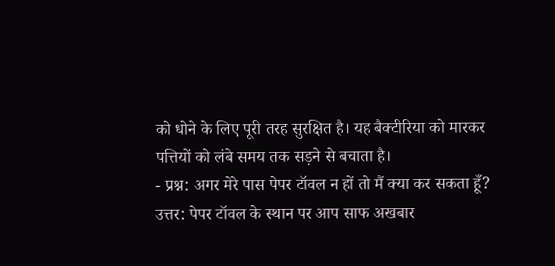को धोने के लिए पूरी तरह सुरक्षित है। यह बैक्टीरिया को मारकर पत्तियों को लंबे समय तक सड़ने से बचाता है।
- प्रश्न: अगर मेरे पास पेपर टॉवल न हों तो मैं क्या कर सकता हूँ?
उत्तर: पेपर टॉवल के स्थान पर आप साफ अखबार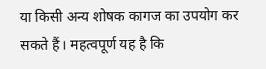या किसी अन्य शोषक कागज का उपयोग कर सकते हैं। महत्वपूर्ण यह है कि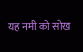यह नमी को सोख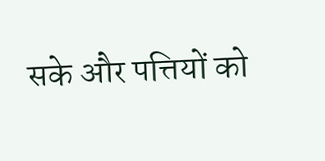सके और पत्तियों को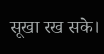सूखा रख सके।